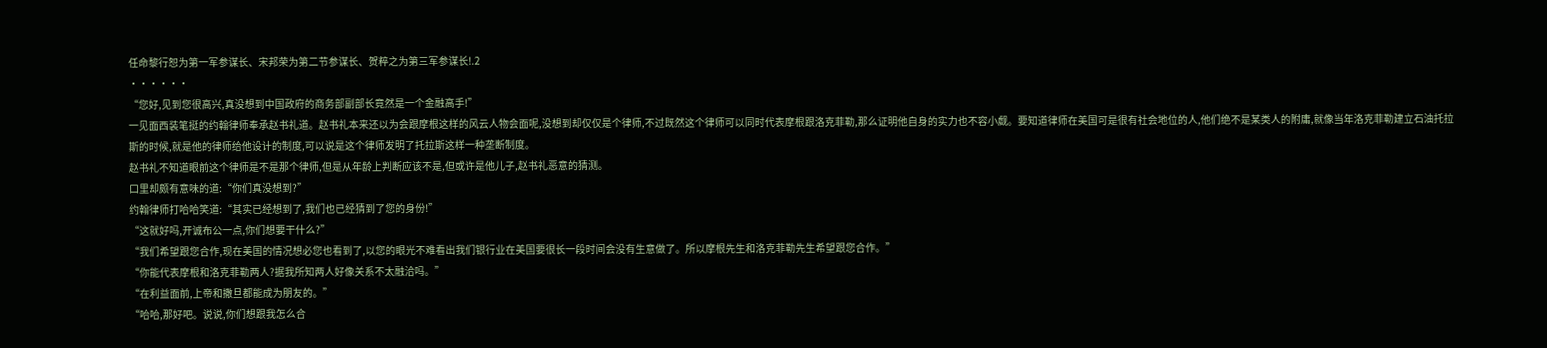任命黎行恕为第一军参谋长、宋邦荣为第二节参谋长、贺粹之为第三军参谋长!.2
······
“您好,见到您很高兴,真没想到中国政府的商务部副部长竟然是一个金融高手!”
一见面西装笔挺的约翰律师奉承赵书礼道。赵书礼本来还以为会跟摩根这样的风云人物会面呢,没想到却仅仅是个律师,不过既然这个律师可以同时代表摩根跟洛克菲勒,那么证明他自身的实力也不容小觑。要知道律师在美国可是很有社会地位的人,他们绝不是某类人的附庸,就像当年洛克菲勒建立石油托拉斯的时候,就是他的律师给他设计的制度,可以说是这个律师发明了托拉斯这样一种垄断制度。
赵书礼不知道眼前这个律师是不是那个律师,但是从年龄上判断应该不是,但或许是他儿子,赵书礼恶意的猜测。
口里却颇有意味的道:“你们真没想到?”
约翰律师打哈哈笑道:“其实已经想到了,我们也已经猜到了您的身份!”
“这就好吗,开诚布公一点,你们想要干什么?”
“我们希望跟您合作,现在美国的情况想必您也看到了,以您的眼光不难看出我们银行业在美国要很长一段时间会没有生意做了。所以摩根先生和洛克菲勒先生希望跟您合作。”
“你能代表摩根和洛克菲勒两人?据我所知两人好像关系不太融洽吗。”
“在利益面前,上帝和撒旦都能成为朋友的。”
“哈哈,那好吧。说说,你们想跟我怎么合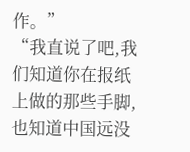作。”
“我直说了吧,我们知道你在报纸上做的那些手脚,也知道中国远没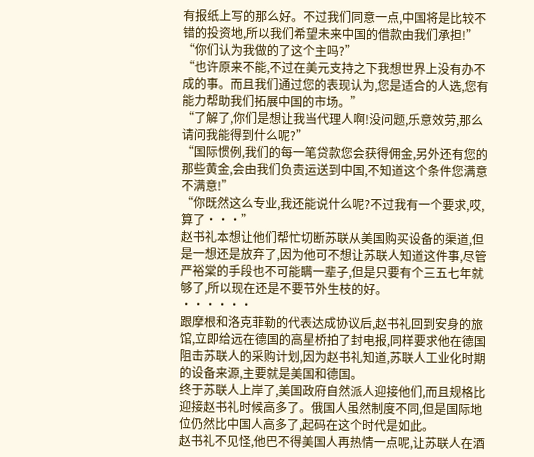有报纸上写的那么好。不过我们同意一点,中国将是比较不错的投资地,所以我们希望未来中国的借款由我们承担!”
“你们认为我做的了这个主吗?”
“也许原来不能,不过在美元支持之下我想世界上没有办不成的事。而且我们通过您的表现认为,您是适合的人选,您有能力帮助我们拓展中国的市场。”
“了解了,你们是想让我当代理人啊!没问题,乐意效劳,那么请问我能得到什么呢?”
“国际惯例,我们的每一笔贷款您会获得佣金,另外还有您的那些黄金,会由我们负责运送到中国,不知道这个条件您满意不满意!”
“你既然这么专业,我还能说什么呢?不过我有一个要求,哎,算了···”
赵书礼本想让他们帮忙切断苏联从美国购买设备的渠道,但是一想还是放弃了,因为他可不想让苏联人知道这件事,尽管严裕棠的手段也不可能瞒一辈子,但是只要有个三五七年就够了,所以现在还是不要节外生枝的好。
······
跟摩根和洛克菲勒的代表达成协议后,赵书礼回到安身的旅馆,立即给远在德国的高星桥拍了封电报,同样要求他在德国阻击苏联人的采购计划,因为赵书礼知道,苏联人工业化时期的设备来源,主要就是美国和德国。
终于苏联人上岸了,美国政府自然派人迎接他们,而且规格比迎接赵书礼时候高多了。俄国人虽然制度不同,但是国际地位仍然比中国人高多了,起码在这个时代是如此。
赵书礼不见怪,他巴不得美国人再热情一点呢,让苏联人在酒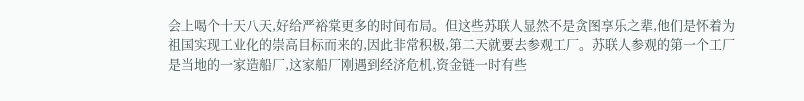会上喝个十天八天,好给严裕棠更多的时间布局。但这些苏联人显然不是贪图享乐之辈,他们是怀着为祖国实现工业化的崇高目标而来的,因此非常积极,第二天就要去参观工厂。苏联人参观的第一个工厂是当地的一家造船厂,这家船厂刚遇到经济危机,资金链一时有些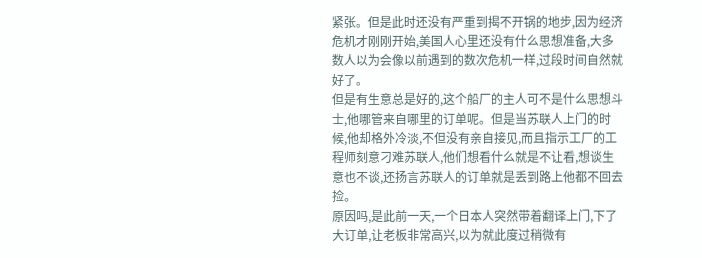紧张。但是此时还没有严重到揭不开锅的地步,因为经济危机才刚刚开始,美国人心里还没有什么思想准备,大多数人以为会像以前遇到的数次危机一样,过段时间自然就好了。
但是有生意总是好的,这个船厂的主人可不是什么思想斗士,他哪管来自哪里的订单呢。但是当苏联人上门的时候,他却格外冷淡,不但没有亲自接见,而且指示工厂的工程师刻意刁难苏联人,他们想看什么就是不让看,想谈生意也不谈,还扬言苏联人的订单就是丢到路上他都不回去捡。
原因吗,是此前一天,一个日本人突然带着翻译上门,下了大订单,让老板非常高兴,以为就此度过稍微有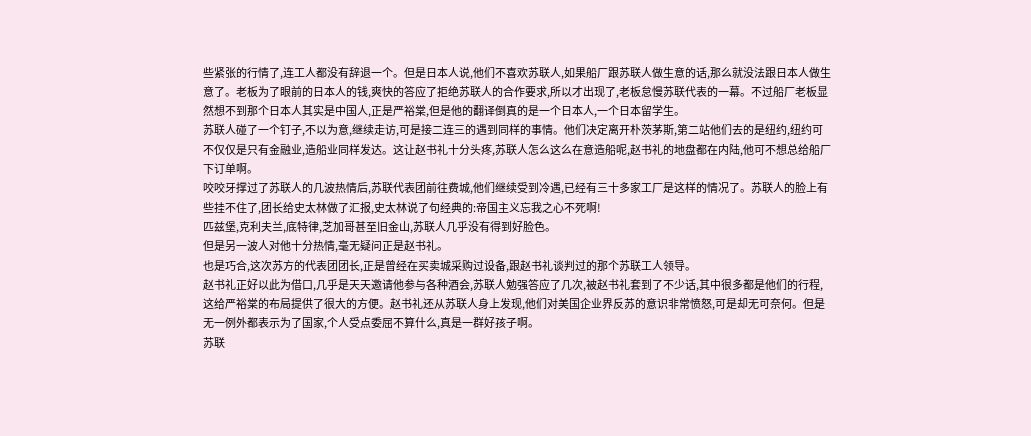些紧张的行情了,连工人都没有辞退一个。但是日本人说,他们不喜欢苏联人,如果船厂跟苏联人做生意的话,那么就没法跟日本人做生意了。老板为了眼前的日本人的钱,爽快的答应了拒绝苏联人的合作要求,所以才出现了,老板怠慢苏联代表的一幕。不过船厂老板显然想不到那个日本人其实是中国人,正是严裕棠,但是他的翻译倒真的是一个日本人,一个日本留学生。
苏联人碰了一个钉子,不以为意,继续走访,可是接二连三的遇到同样的事情。他们决定离开朴茨茅斯,第二站他们去的是纽约,纽约可不仅仅是只有金融业,造船业同样发达。这让赵书礼十分头疼,苏联人怎么这么在意造船呢,赵书礼的地盘都在内陆,他可不想总给船厂下订单啊。
咬咬牙撑过了苏联人的几波热情后,苏联代表团前往费城,他们继续受到冷遇,已经有三十多家工厂是这样的情况了。苏联人的脸上有些挂不住了,团长给史太林做了汇报,史太林说了句经典的:帝国主义忘我之心不死啊!
匹兹堡,克利夫兰,底特律,芝加哥甚至旧金山,苏联人几乎没有得到好脸色。
但是另一波人对他十分热情,毫无疑问正是赵书礼。
也是巧合,这次苏方的代表团团长,正是曾经在买卖城采购过设备,跟赵书礼谈判过的那个苏联工人领导。
赵书礼正好以此为借口,几乎是天天邀请他参与各种酒会,苏联人勉强答应了几次,被赵书礼套到了不少话,其中很多都是他们的行程,这给严裕棠的布局提供了很大的方便。赵书礼还从苏联人身上发现,他们对美国企业界反苏的意识非常愤怒,可是却无可奈何。但是无一例外都表示为了国家,个人受点委屈不算什么,真是一群好孩子啊。
苏联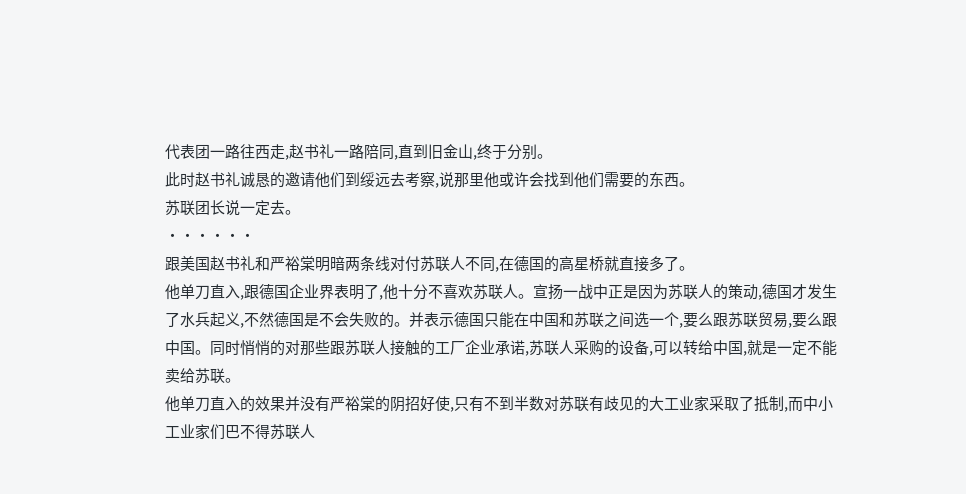代表团一路往西走,赵书礼一路陪同,直到旧金山,终于分别。
此时赵书礼诚恳的邀请他们到绥远去考察,说那里他或许会找到他们需要的东西。
苏联团长说一定去。
······
跟美国赵书礼和严裕棠明暗两条线对付苏联人不同,在德国的高星桥就直接多了。
他单刀直入,跟德国企业界表明了,他十分不喜欢苏联人。宣扬一战中正是因为苏联人的策动,德国才发生了水兵起义,不然德国是不会失败的。并表示德国只能在中国和苏联之间选一个,要么跟苏联贸易,要么跟中国。同时悄悄的对那些跟苏联人接触的工厂企业承诺,苏联人采购的设备,可以转给中国,就是一定不能卖给苏联。
他单刀直入的效果并没有严裕棠的阴招好使,只有不到半数对苏联有歧见的大工业家采取了抵制,而中小工业家们巴不得苏联人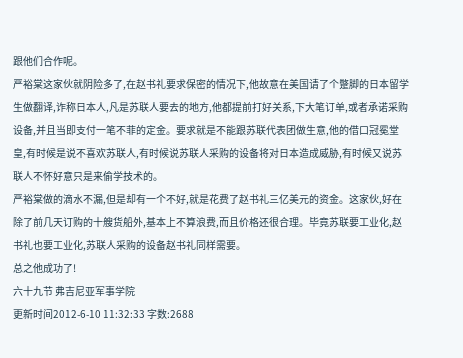跟他们合作呢。
严裕棠这家伙就阴险多了,在赵书礼要求保密的情况下,他故意在美国请了个蹩脚的日本留学生做翻译,诈称日本人,凡是苏联人要去的地方,他都提前打好关系,下大笔订单,或者承诺采购设备,并且当即支付一笔不菲的定金。要求就是不能跟苏联代表团做生意,他的借口冠冕堂皇,有时候是说不喜欢苏联人,有时候说苏联人采购的设备将对日本造成威胁,有时候又说苏联人不怀好意只是来偷学技术的。
严裕棠做的滴水不漏,但是却有一个不好,就是花费了赵书礼三亿美元的资金。这家伙,好在除了前几天订购的十艘货船外,基本上不算浪费,而且价格还很合理。毕竟苏联要工业化,赵书礼也要工业化,苏联人采购的设备赵书礼同样需要。
总之他成功了!
六十九节 弗吉尼亚军事学院
更新时间2012-6-10 11:32:33 字数:2688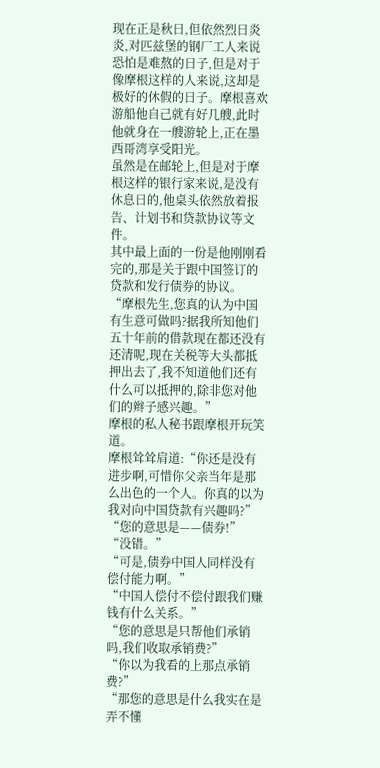现在正是秋日,但依然烈日炎炎,对匹兹堡的钢厂工人来说恐怕是难熬的日子,但是对于像摩根这样的人来说,这却是极好的休假的日子。摩根喜欢游船他自己就有好几艘,此时他就身在一艘游轮上,正在墨西哥湾享受阳光。
虽然是在邮轮上,但是对于摩根这样的银行家来说,是没有休息日的,他桌头依然放着报告、计划书和贷款协议等文件。
其中最上面的一份是他刚刚看完的,那是关于跟中国签订的贷款和发行债券的协议。
“摩根先生,您真的认为中国有生意可做吗?据我所知他们五十年前的借款现在都还没有还清呢,现在关税等大头都抵押出去了,我不知道他们还有什么可以抵押的,除非您对他们的辫子感兴趣。”
摩根的私人秘书跟摩根开玩笑道。
摩根耸耸肩道:“你还是没有进步啊,可惜你父亲当年是那么出色的一个人。你真的以为我对向中国贷款有兴趣吗?”
“您的意思是——债券!”
“没错。”
“可是,债券中国人同样没有偿付能力啊。”
“中国人偿付不偿付跟我们赚钱有什么关系。”
“您的意思是只帮他们承销吗,我们收取承销费?”
“你以为我看的上那点承销费?”
“那您的意思是什么我实在是弄不懂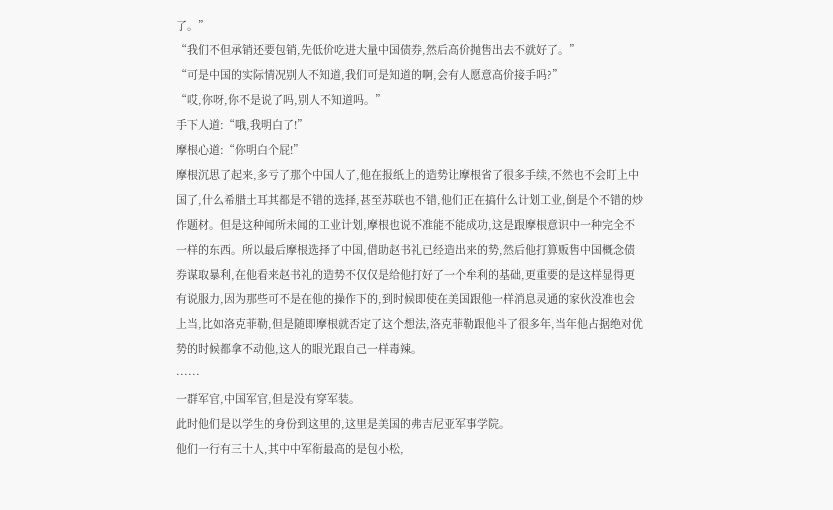了。”
“我们不但承销还要包销,先低价吃进大量中国债券,然后高价抛售出去不就好了。”
“可是中国的实际情况别人不知道,我们可是知道的啊,会有人愿意高价接手吗?”
“哎,你呀,你不是说了吗,别人不知道吗。”
手下人道:“哦,我明白了!”
摩根心道:“你明白个屁!”
摩根沉思了起来,多亏了那个中国人了,他在报纸上的造势让摩根省了很多手续,不然也不会盯上中国了,什么希腊土耳其都是不错的选择,甚至苏联也不错,他们正在搞什么计划工业,倒是个不错的炒作题材。但是这种闻所未闻的工业计划,摩根也说不准能不能成功,这是跟摩根意识中一种完全不一样的东西。所以最后摩根选择了中国,借助赵书礼已经造出来的势,然后他打算贩售中国概念债券谋取暴利,在他看来赵书礼的造势不仅仅是给他打好了一个牟利的基础,更重要的是这样显得更有说服力,因为那些可不是在他的操作下的,到时候即使在美国跟他一样消息灵通的家伙没准也会上当,比如洛克菲勒,但是随即摩根就否定了这个想法,洛克菲勒跟他斗了很多年,当年他占据绝对优势的时候都拿不动他,这人的眼光跟自己一样毒辣。
······
一群军官,中国军官,但是没有穿军装。
此时他们是以学生的身份到这里的,这里是美国的弗吉尼亚军事学院。
他们一行有三十人,其中中军衔最高的是包小松,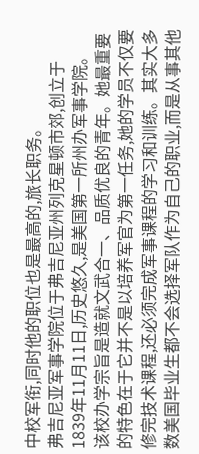中校军衔,同时他的职位也是最高的,旅长职务。
弗吉尼亚军事学院位于弗吉尼亚州列克星顿市郊,创立于1839年11月11日,历史悠久,是美国第一所州办军事学院。
该校办学宗旨是造就文武合一、品质优良的青年。她最重要的特色在于它并不是以培养军官为第一任务,她的学员不仅要修完技术课程,还必须完成军事课程的学习和训练。其实大多数美国毕业生都不会选择军队作为自己的职业,而是从事其他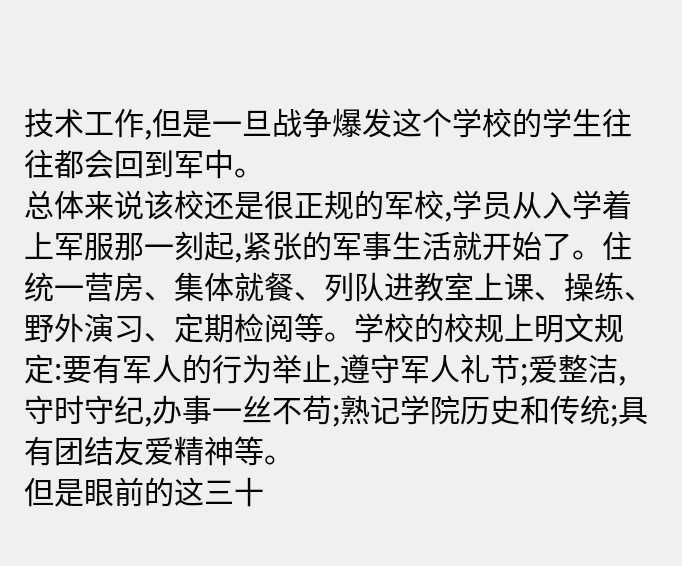技术工作,但是一旦战争爆发这个学校的学生往往都会回到军中。
总体来说该校还是很正规的军校,学员从入学着上军服那一刻起,紧张的军事生活就开始了。住统一营房、集体就餐、列队进教室上课、操练、野外演习、定期检阅等。学校的校规上明文规定:要有军人的行为举止,遵守军人礼节;爱整洁,守时守纪,办事一丝不苟;熟记学院历史和传统;具有团结友爱精神等。
但是眼前的这三十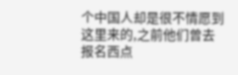个中国人却是很不情愿到这里来的,之前他们曾去报名西点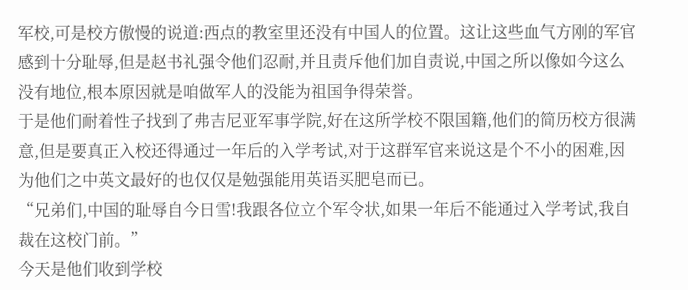军校,可是校方傲慢的说道:西点的教室里还没有中国人的位置。这让这些血气方刚的军官感到十分耻辱,但是赵书礼强令他们忍耐,并且责斥他们加自责说,中国之所以像如今这么没有地位,根本原因就是咱做军人的没能为祖国争得荣誉。
于是他们耐着性子找到了弗吉尼亚军事学院,好在这所学校不限国籍,他们的简历校方很满意,但是要真正入校还得通过一年后的入学考试,对于这群军官来说这是个不小的困难,因为他们之中英文最好的也仅仅是勉强能用英语买肥皂而已。
“兄弟们,中国的耻辱自今日雪!我跟各位立个军令状,如果一年后不能通过入学考试,我自裁在这校门前。”
今天是他们收到学校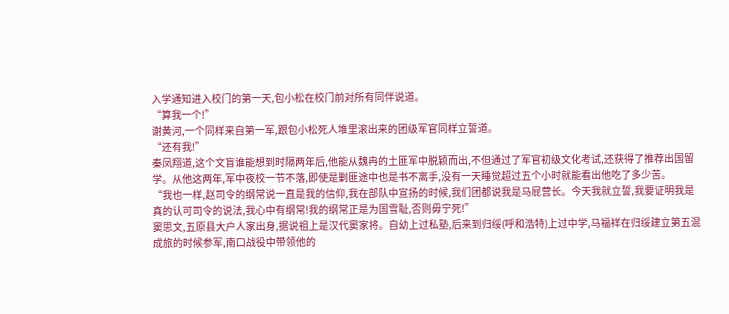入学通知进入校门的第一天,包小松在校门前对所有同伴说道。
“算我一个!”
谢黄河,一个同样来自第一军,跟包小松死人堆里滚出来的团级军官同样立誓道。
“还有我!”
秦凤翔道,这个文盲谁能想到时隔两年后,他能从魏冉的土匪军中脱颖而出,不但通过了军官初级文化考试,还获得了推荐出国留学。从他这两年,军中夜校一节不落,即使是剿匪途中也是书不离手,没有一天睡觉超过五个小时就能看出他吃了多少苦。
“我也一样,赵司令的纲常说一直是我的信仰,我在部队中宣扬的时候,我们团都说我是马屁营长。今天我就立誓,我要证明我是真的认可司令的说法,我心中有纲常!我的纲常正是为国雪耻,否则毋宁死!”
窦思文,五原县大户人家出身,据说祖上是汉代窦家将。自幼上过私塾,后来到归绥(呼和浩特)上过中学,马福祥在归绥建立第五混成旅的时候参军,南口战役中带领他的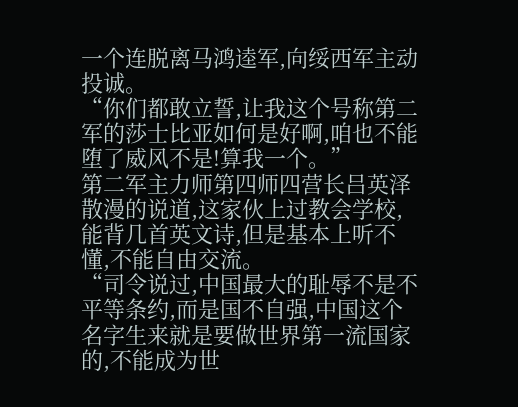一个连脱离马鸿逵军,向绥西军主动投诚。
“你们都敢立誓,让我这个号称第二军的莎士比亚如何是好啊,咱也不能堕了威风不是!算我一个。”
第二军主力师第四师四营长吕英泽散漫的说道,这家伙上过教会学校,能背几首英文诗,但是基本上听不懂,不能自由交流。
“司令说过,中国最大的耻辱不是不平等条约,而是国不自强,中国这个名字生来就是要做世界第一流国家的,不能成为世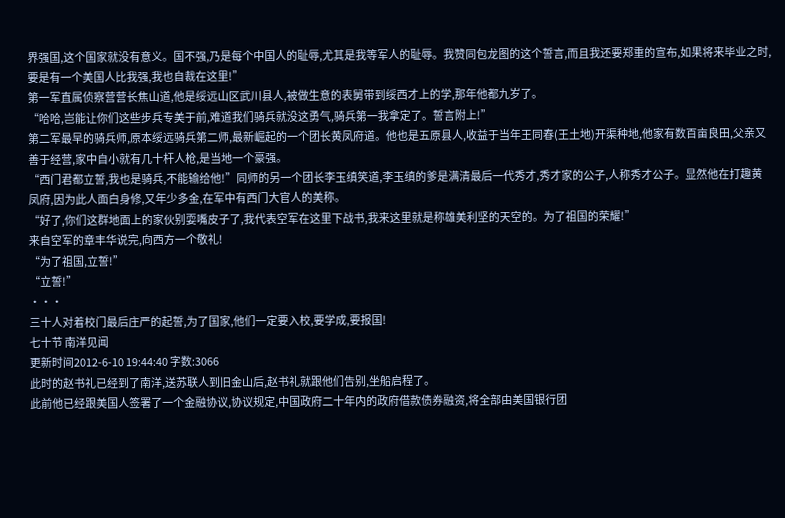界强国,这个国家就没有意义。国不强,乃是每个中国人的耻辱,尤其是我等军人的耻辱。我赞同包龙图的这个誓言,而且我还要郑重的宣布,如果将来毕业之时,要是有一个美国人比我强,我也自裁在这里!”
第一军直属侦察营营长焦山道,他是绥远山区武川县人,被做生意的表舅带到绥西才上的学,那年他都九岁了。
“哈哈,岂能让你们这些步兵专美于前,难道我们骑兵就没这勇气,骑兵第一我拿定了。誓言附上!”
第二军最早的骑兵师,原本绥远骑兵第二师,最新崛起的一个团长黄凤府道。他也是五原县人,收益于当年王同春(王土地)开渠种地,他家有数百亩良田,父亲又善于经营,家中自小就有几十杆人枪,是当地一个豪强。
“西门君都立誓,我也是骑兵,不能输给他!”同师的另一个团长李玉缜笑道,李玉缜的爹是满清最后一代秀才,秀才家的公子,人称秀才公子。显然他在打趣黄凤府,因为此人面白身修,又年少多金,在军中有西门大官人的美称。
“好了,你们这群地面上的家伙别耍嘴皮子了,我代表空军在这里下战书,我来这里就是称雄美利坚的天空的。为了祖国的荣耀!”
来自空军的章丰华说完,向西方一个敬礼!
“为了祖国,立誓!”
“立誓!”
···
三十人对着校门最后庄严的起誓,为了国家,他们一定要入校,要学成,要报国!
七十节 南洋见闻
更新时间2012-6-10 19:44:40 字数:3066
此时的赵书礼已经到了南洋,送苏联人到旧金山后,赵书礼就跟他们告别,坐船启程了。
此前他已经跟美国人签署了一个金融协议,协议规定,中国政府二十年内的政府借款债券融资,将全部由美国银行团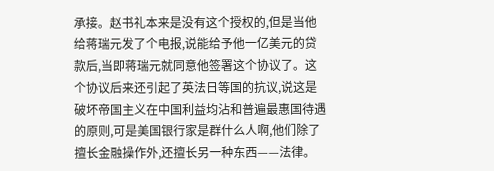承接。赵书礼本来是没有这个授权的,但是当他给蒋瑞元发了个电报,说能给予他一亿美元的贷款后,当即蒋瑞元就同意他签署这个协议了。这个协议后来还引起了英法日等国的抗议,说这是破坏帝国主义在中国利益均沾和普遍最惠国待遇的原则,可是美国银行家是群什么人啊,他们除了擅长金融操作外,还擅长另一种东西——法律。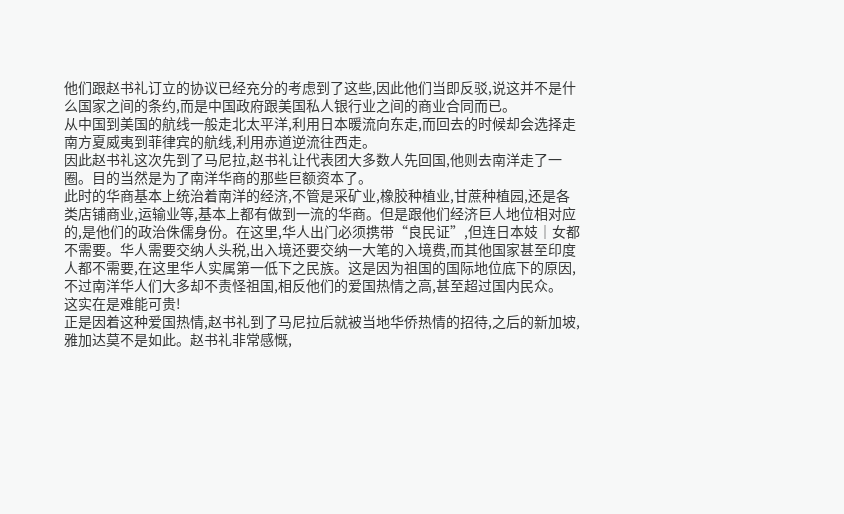他们跟赵书礼订立的协议已经充分的考虑到了这些,因此他们当即反驳,说这并不是什么国家之间的条约,而是中国政府跟美国私人银行业之间的商业合同而已。
从中国到美国的航线一般走北太平洋,利用日本暖流向东走,而回去的时候却会选择走南方夏威夷到菲律宾的航线,利用赤道逆流往西走。
因此赵书礼这次先到了马尼拉,赵书礼让代表团大多数人先回国,他则去南洋走了一圈。目的当然是为了南洋华商的那些巨额资本了。
此时的华商基本上统治着南洋的经济,不管是采矿业,橡胶种植业,甘蔗种植园,还是各类店铺商业,运输业等,基本上都有做到一流的华商。但是跟他们经济巨人地位相对应的,是他们的政治侏儒身份。在这里,华人出门必须携带“良民证”,但连日本妓│女都不需要。华人需要交纳人头税,出入境还要交纳一大笔的入境费,而其他国家甚至印度人都不需要,在这里华人实属第一低下之民族。这是因为祖国的国际地位底下的原因,不过南洋华人们大多却不责怪祖国,相反他们的爱国热情之高,甚至超过国内民众。
这实在是难能可贵!
正是因着这种爱国热情,赵书礼到了马尼拉后就被当地华侨热情的招待,之后的新加坡,雅加达莫不是如此。赵书礼非常感慨,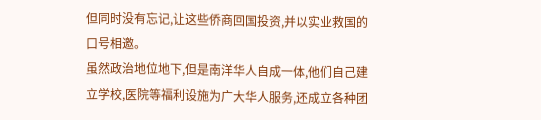但同时没有忘记,让这些侨商回国投资,并以实业救国的口号相邀。
虽然政治地位地下,但是南洋华人自成一体,他们自己建立学校,医院等福利设施为广大华人服务,还成立各种团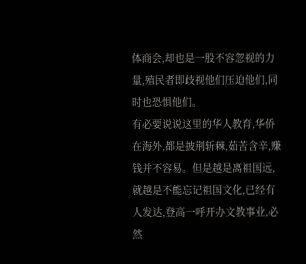体商会,却也是一股不容忽视的力量,殖民者即歧视他们压迫他们,同时也恐惧他们。
有必要说说这里的华人教育,华侨在海外,都是披荆斩棘,茹苦含辛,赚钱并不容易。但是越是离祖国远,就越是不能忘记祖国文化,已经有人发达,登高一呼开办文教事业,必然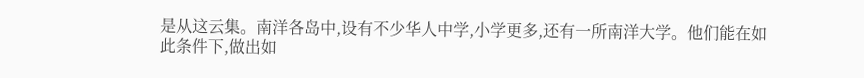是从这云集。南洋各岛中,设有不少华人中学,小学更多,还有一所南洋大学。他们能在如此条件下,做出如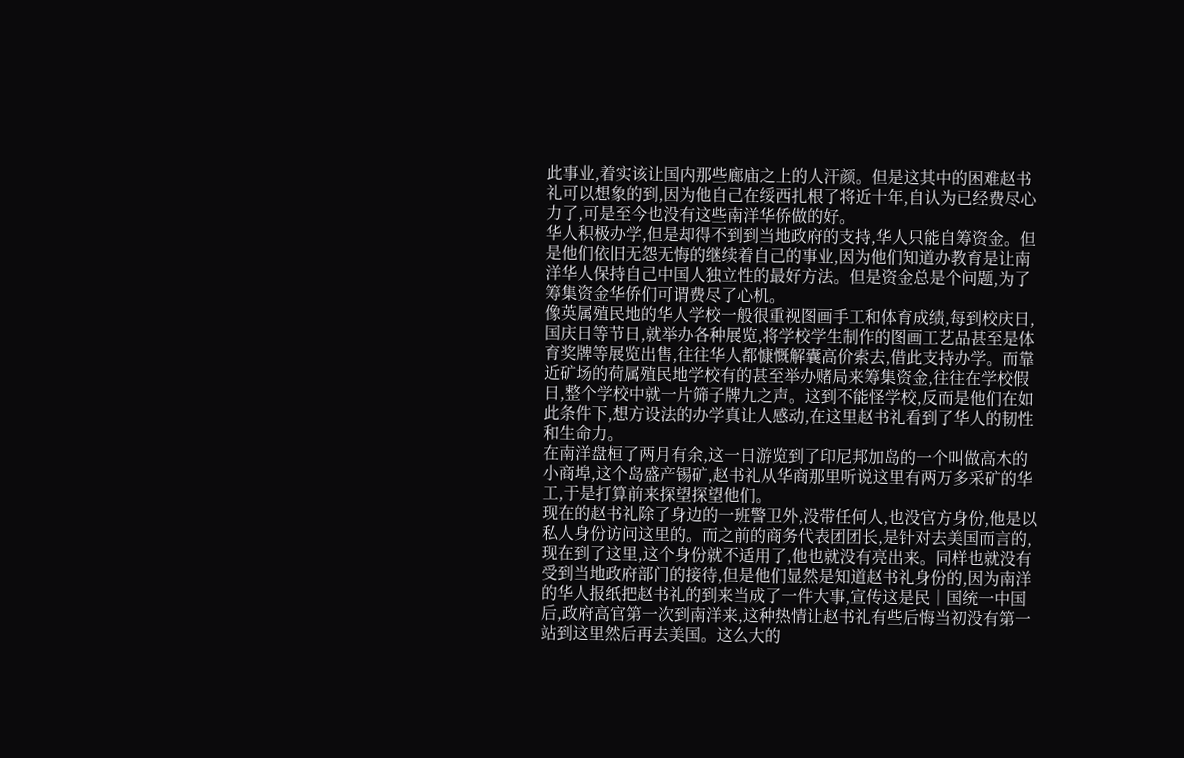此事业,着实该让国内那些廊庙之上的人汗颜。但是这其中的困难赵书礼可以想象的到,因为他自己在绥西扎根了将近十年,自认为已经费尽心力了,可是至今也没有这些南洋华侨做的好。
华人积极办学,但是却得不到到当地政府的支持,华人只能自筹资金。但是他们依旧无怨无悔的继续着自己的事业,因为他们知道办教育是让南洋华人保持自己中国人独立性的最好方法。但是资金总是个问题,为了筹集资金华侨们可谓费尽了心机。
像英属殖民地的华人学校一般很重视图画手工和体育成绩,每到校庆日,国庆日等节日,就举办各种展览,将学校学生制作的图画工艺品甚至是体育奖牌等展览出售,往往华人都慷慨解囊高价索去,借此支持办学。而靠近矿场的荷属殖民地学校有的甚至举办赌局来筹集资金,往往在学校假日,整个学校中就一片筛子牌九之声。这到不能怪学校,反而是他们在如此条件下,想方设法的办学真让人感动,在这里赵书礼看到了华人的韧性和生命力。
在南洋盘桓了两月有余,这一日游览到了印尼邦加岛的一个叫做高木的小商埠,这个岛盛产锡矿,赵书礼从华商那里听说这里有两万多采矿的华工,于是打算前来探望探望他们。
现在的赵书礼除了身边的一班警卫外,没带任何人,也没官方身份,他是以私人身份访问这里的。而之前的商务代表团团长,是针对去美国而言的,现在到了这里,这个身份就不适用了,他也就没有亮出来。同样也就没有受到当地政府部门的接待,但是他们显然是知道赵书礼身份的,因为南洋的华人报纸把赵书礼的到来当成了一件大事,宣传这是民│国统一中国后,政府高官第一次到南洋来,这种热情让赵书礼有些后悔当初没有第一站到这里然后再去美国。这么大的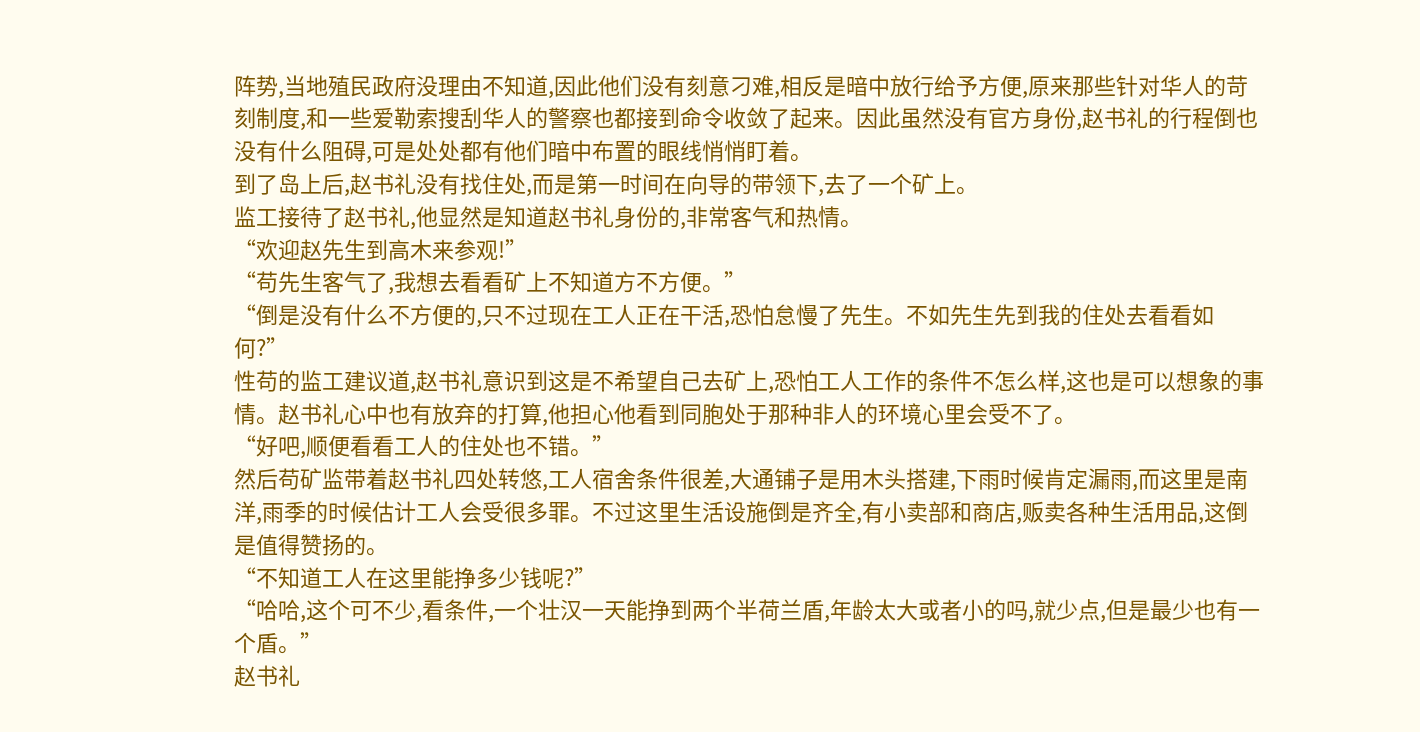阵势,当地殖民政府没理由不知道,因此他们没有刻意刁难,相反是暗中放行给予方便,原来那些针对华人的苛刻制度,和一些爱勒索搜刮华人的警察也都接到命令收敛了起来。因此虽然没有官方身份,赵书礼的行程倒也没有什么阻碍,可是处处都有他们暗中布置的眼线悄悄盯着。
到了岛上后,赵书礼没有找住处,而是第一时间在向导的带领下,去了一个矿上。
监工接待了赵书礼,他显然是知道赵书礼身份的,非常客气和热情。
“欢迎赵先生到高木来参观!”
“苟先生客气了,我想去看看矿上不知道方不方便。”
“倒是没有什么不方便的,只不过现在工人正在干活,恐怕怠慢了先生。不如先生先到我的住处去看看如何?”
性苟的监工建议道,赵书礼意识到这是不希望自己去矿上,恐怕工人工作的条件不怎么样,这也是可以想象的事情。赵书礼心中也有放弃的打算,他担心他看到同胞处于那种非人的环境心里会受不了。
“好吧,顺便看看工人的住处也不错。”
然后苟矿监带着赵书礼四处转悠,工人宿舍条件很差,大通铺子是用木头搭建,下雨时候肯定漏雨,而这里是南洋,雨季的时候估计工人会受很多罪。不过这里生活设施倒是齐全,有小卖部和商店,贩卖各种生活用品,这倒是值得赞扬的。
“不知道工人在这里能挣多少钱呢?”
“哈哈,这个可不少,看条件,一个壮汉一天能挣到两个半荷兰盾,年龄太大或者小的吗,就少点,但是最少也有一个盾。”
赵书礼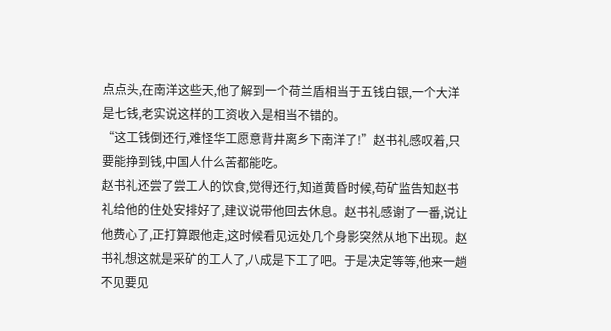点点头,在南洋这些天,他了解到一个荷兰盾相当于五钱白银,一个大洋是七钱,老实说这样的工资收入是相当不错的。
“这工钱倒还行,难怪华工愿意背井离乡下南洋了!”赵书礼感叹着,只要能挣到钱,中国人什么苦都能吃。
赵书礼还尝了尝工人的饮食,觉得还行,知道黄昏时候,苟矿监告知赵书礼给他的住处安排好了,建议说带他回去休息。赵书礼感谢了一番,说让他费心了,正打算跟他走,这时候看见远处几个身影突然从地下出现。赵书礼想这就是采矿的工人了,八成是下工了吧。于是决定等等,他来一趟不见要见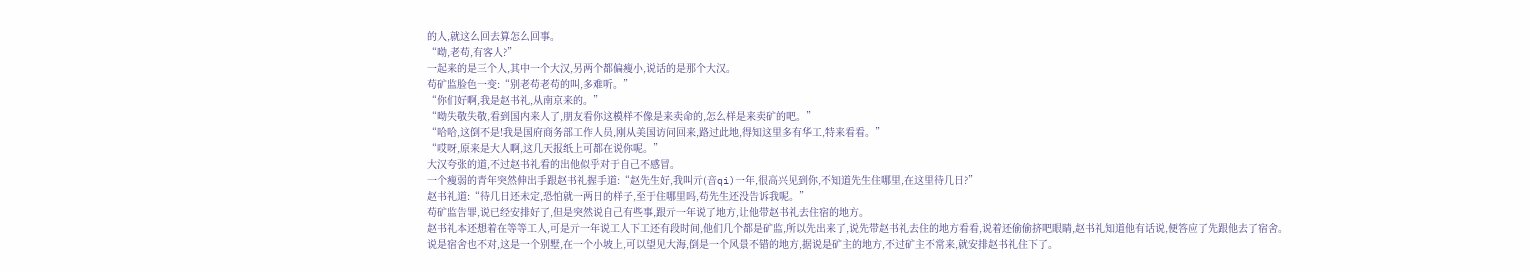的人,就这么回去算怎么回事。
“呦,老苟,有客人?”
一起来的是三个人,其中一个大汉,另两个都偏瘦小,说话的是那个大汉。
苟矿监脸色一变:“别老苟老苟的叫,多难听。”
“你们好啊,我是赵书礼,从南京来的。”
“呦失敬失敬,看到国内来人了,朋友看你这模样不像是来卖命的,怎么样是来卖矿的吧。”
“哈哈,这倒不是!我是国府商务部工作人员,刚从美国访问回来,路过此地,得知这里多有华工,特来看看。”
“哎呀,原来是大人啊,这几天报纸上可都在说你呢。”
大汉夸张的道,不过赵书礼看的出他似乎对于自己不感冒。
一个瘦弱的青年突然伸出手跟赵书礼握手道:“赵先生好,我叫亓(音qi)一年,很高兴见到你,不知道先生住哪里,在这里待几日?”
赵书礼道:“待几日还未定,恐怕就一两日的样子,至于住哪里吗,苟先生还没告诉我呢。”
苟矿监告罪,说已经安排好了,但是突然说自己有些事,跟亓一年说了地方,让他带赵书礼去住宿的地方。
赵书礼本还想着在等等工人,可是亓一年说工人下工还有段时间,他们几个都是矿监,所以先出来了,说先带赵书礼去住的地方看看,说着还偷偷挤吧眼睛,赵书礼知道他有话说,便答应了先跟他去了宿舍。
说是宿舍也不对,这是一个别墅,在一个小坡上,可以望见大海,倒是一个风景不错的地方,据说是矿主的地方,不过矿主不常来,就安排赵书礼住下了。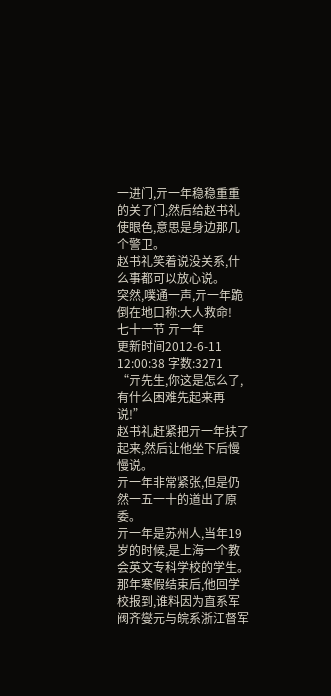一进门,亓一年稳稳重重的关了门,然后给赵书礼使眼色,意思是身边那几个警卫。
赵书礼笑着说没关系,什么事都可以放心说。
突然,噗通一声,亓一年跪倒在地口称:大人救命!
七十一节 亓一年
更新时间2012-6-11 12:00:38 字数:3271
“亓先生,你这是怎么了,有什么困难先起来再说!”
赵书礼赶紧把亓一年扶了起来,然后让他坐下后慢慢说。
亓一年非常紧张,但是仍然一五一十的道出了原委。
亓一年是苏州人,当年19岁的时候,是上海一个教会英文专科学校的学生。那年寒假结束后,他回学校报到,谁料因为直系军阀齐燮元与皖系浙江督军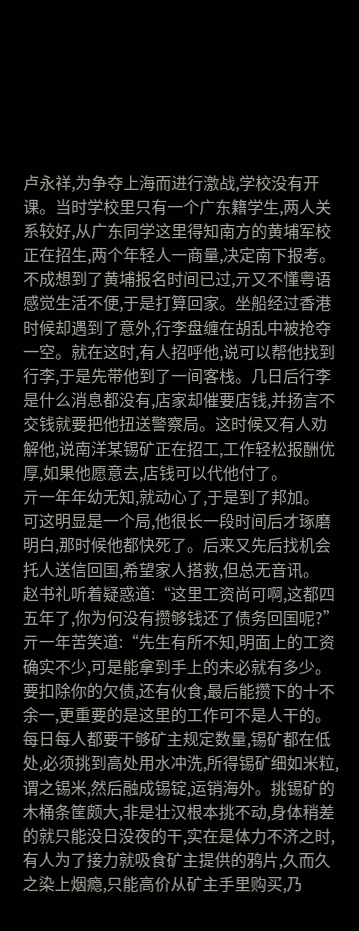卢永祥,为争夺上海而进行激战,学校没有开课。当时学校里只有一个广东籍学生,两人关系较好,从广东同学这里得知南方的黄埔军校正在招生,两个年轻人一商量,决定南下报考。不成想到了黄埔报名时间已过,亓又不懂粤语感觉生活不便,于是打算回家。坐船经过香港时候却遇到了意外,行李盘缠在胡乱中被抢夺一空。就在这时,有人招呼他,说可以帮他找到行李,于是先带他到了一间客栈。几日后行李是什么消息都没有,店家却催要店钱,并扬言不交钱就要把他扭送警察局。这时候又有人劝解他,说南洋某锡矿正在招工,工作轻松报酬优厚,如果他愿意去,店钱可以代他付了。
亓一年年幼无知,就动心了,于是到了邦加。
可这明显是一个局,他很长一段时间后才琢磨明白,那时候他都快死了。后来又先后找机会托人送信回国,希望家人搭救,但总无音讯。
赵书礼听着疑惑道:“这里工资尚可啊,这都四五年了,你为何没有攒够钱还了债务回国呢?”
亓一年苦笑道:“先生有所不知,明面上的工资确实不少,可是能拿到手上的未必就有多少。要扣除你的欠债,还有伙食,最后能攒下的十不余一,更重要的是这里的工作可不是人干的。每日每人都要干够矿主规定数量,锡矿都在低处,必须挑到高处用水冲洗,所得锡矿细如米粒,谓之锡米,然后融成锡锭,运销海外。挑锡矿的木桶条筐颇大,非是壮汉根本挑不动,身体稍差的就只能没日没夜的干,实在是体力不济之时,有人为了接力就吸食矿主提供的鸦片,久而久之染上烟瘾,只能高价从矿主手里购买,乃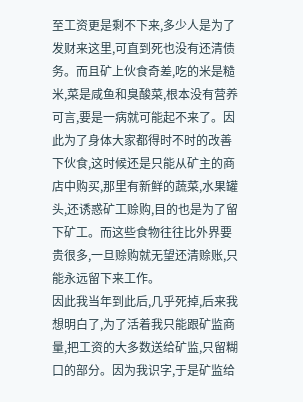至工资更是剩不下来,多少人是为了发财来这里,可直到死也没有还清债务。而且矿上伙食奇差,吃的米是糙米,菜是咸鱼和臭酸菜,根本没有营养可言,要是一病就可能起不来了。因此为了身体大家都得时不时的改善下伙食,这时候还是只能从矿主的商店中购买,那里有新鲜的蔬菜,水果罐头,还诱惑矿工赊购,目的也是为了留下矿工。而这些食物往往比外界要贵很多,一旦赊购就无望还清赊账,只能永远留下来工作。
因此我当年到此后,几乎死掉,后来我想明白了,为了活着我只能跟矿监商量,把工资的大多数送给矿监,只留糊口的部分。因为我识字,于是矿监给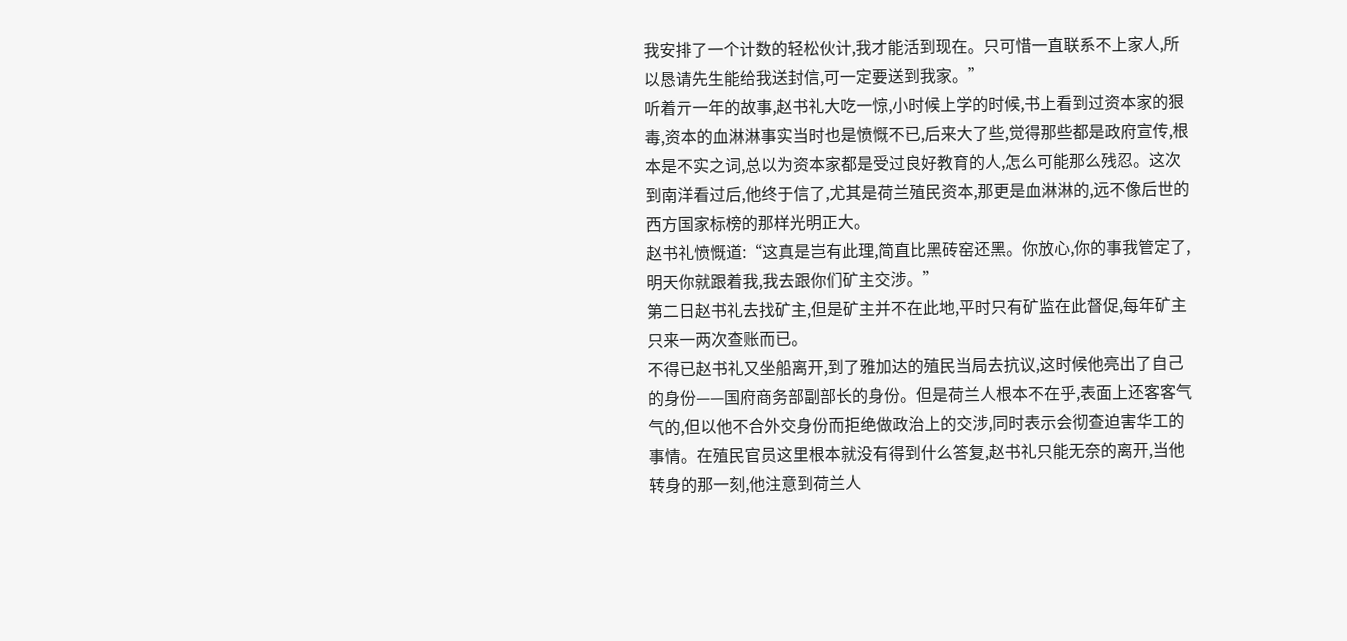我安排了一个计数的轻松伙计,我才能活到现在。只可惜一直联系不上家人,所以恳请先生能给我送封信,可一定要送到我家。”
听着亓一年的故事,赵书礼大吃一惊,小时候上学的时候,书上看到过资本家的狠毒,资本的血淋淋事实当时也是愤慨不已,后来大了些,觉得那些都是政府宣传,根本是不实之词,总以为资本家都是受过良好教育的人,怎么可能那么残忍。这次到南洋看过后,他终于信了,尤其是荷兰殖民资本,那更是血淋淋的,远不像后世的西方国家标榜的那样光明正大。
赵书礼愤慨道:“这真是岂有此理,简直比黑砖窑还黑。你放心,你的事我管定了,明天你就跟着我,我去跟你们矿主交涉。”
第二日赵书礼去找矿主,但是矿主并不在此地,平时只有矿监在此督促,每年矿主只来一两次查账而已。
不得已赵书礼又坐船离开,到了雅加达的殖民当局去抗议,这时候他亮出了自己的身份——国府商务部副部长的身份。但是荷兰人根本不在乎,表面上还客客气气的,但以他不合外交身份而拒绝做政治上的交涉,同时表示会彻查迫害华工的事情。在殖民官员这里根本就没有得到什么答复,赵书礼只能无奈的离开,当他转身的那一刻,他注意到荷兰人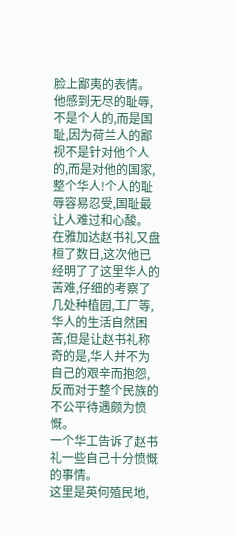脸上鄙夷的表情。
他感到无尽的耻辱,不是个人的,而是国耻,因为荷兰人的鄙视不是针对他个人的,而是对他的国家,整个华人!个人的耻辱容易忍受,国耻最让人难过和心酸。
在雅加达赵书礼又盘桓了数日,这次他已经明了了这里华人的苦难,仔细的考察了几处种植园,工厂等,华人的生活自然困苦,但是让赵书礼称奇的是,华人并不为自己的艰辛而抱怨,反而对于整个民族的不公平待遇颇为愤慨。
一个华工告诉了赵书礼一些自己十分愤慨的事情。
这里是英何殖民地,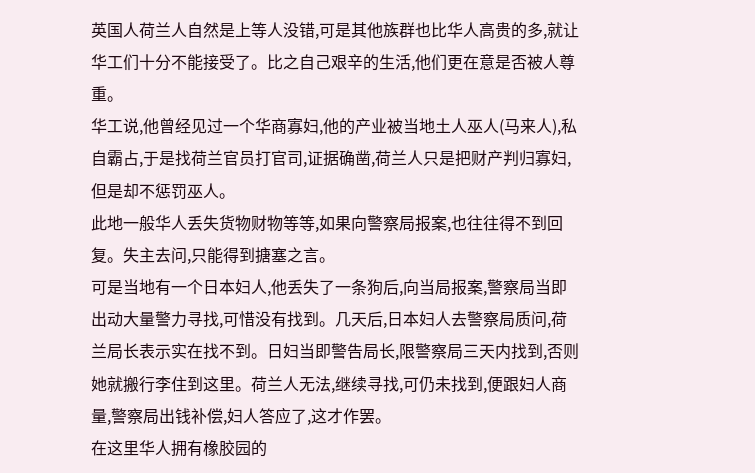英国人荷兰人自然是上等人没错,可是其他族群也比华人高贵的多,就让华工们十分不能接受了。比之自己艰辛的生活,他们更在意是否被人尊重。
华工说,他曾经见过一个华商寡妇,他的产业被当地土人巫人(马来人),私自霸占,于是找荷兰官员打官司,证据确凿,荷兰人只是把财产判归寡妇,但是却不惩罚巫人。
此地一般华人丢失货物财物等等,如果向警察局报案,也往往得不到回复。失主去问,只能得到搪塞之言。
可是当地有一个日本妇人,他丢失了一条狗后,向当局报案,警察局当即出动大量警力寻找,可惜没有找到。几天后,日本妇人去警察局质问,荷兰局长表示实在找不到。日妇当即警告局长,限警察局三天内找到,否则她就搬行李住到这里。荷兰人无法,继续寻找,可仍未找到,便跟妇人商量,警察局出钱补偿,妇人答应了,这才作罢。
在这里华人拥有橡胶园的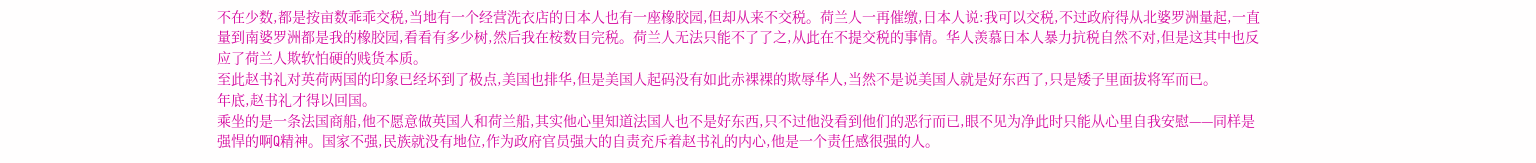不在少数,都是按亩数乖乖交税,当地有一个经营洗衣店的日本人也有一座橡胶园,但却从来不交税。荷兰人一再催缴,日本人说:我可以交税,不过政府得从北婆罗洲量起,一直量到南婆罗洲都是我的橡胶园,看看有多少树,然后我在桉数目完税。荷兰人无法只能不了了之,从此在不提交税的事情。华人羡慕日本人暴力抗税自然不对,但是这其中也反应了荷兰人欺软怕硬的贱货本质。
至此赵书礼对英荷两国的印象已经坏到了极点,美国也排华,但是美国人起码没有如此赤裸裸的欺辱华人,当然不是说美国人就是好东西了,只是矮子里面拔将军而已。
年底,赵书礼才得以回国。
乘坐的是一条法国商船,他不愿意做英国人和荷兰船,其实他心里知道法国人也不是好东西,只不过他没看到他们的恶行而已,眼不见为净此时只能从心里自我安慰——同样是强悍的啊Q精神。国家不强,民族就没有地位,作为政府官员强大的自责充斥着赵书礼的内心,他是一个责任感很强的人。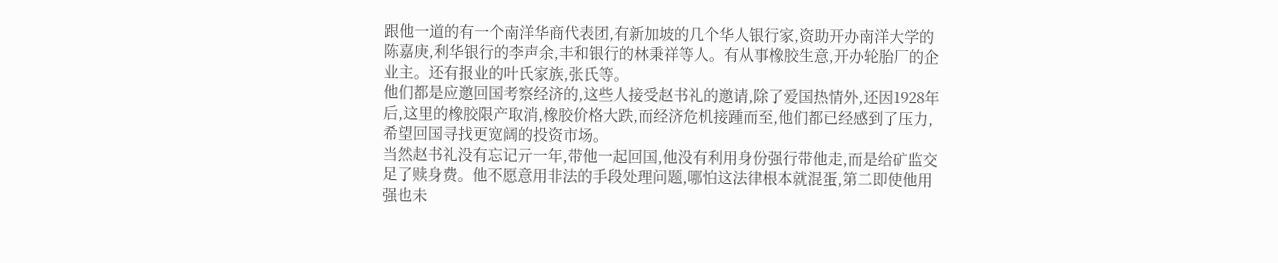跟他一道的有一个南洋华商代表团,有新加坡的几个华人银行家,资助开办南洋大学的陈嘉庚,利华银行的李声余,丰和银行的林秉祥等人。有从事橡胶生意,开办轮胎厂的企业主。还有报业的叶氏家族,张氏等。
他们都是应邀回国考察经济的,这些人接受赵书礼的邀请,除了爱国热情外,还因1928年后,这里的橡胶限产取消,橡胶价格大跌,而经济危机接踵而至,他们都已经感到了压力,希望回国寻找更宽阔的投资市场。
当然赵书礼没有忘记亓一年,带他一起回国,他没有利用身份强行带他走,而是给矿监交足了赎身费。他不愿意用非法的手段处理问题,哪怕这法律根本就混蛋,第二即使他用强也未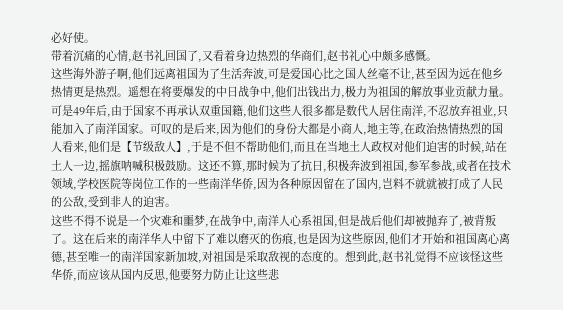必好使。
带着沉痛的心情,赵书礼回国了,又看着身边热烈的华商们,赵书礼心中颇多感慨。
这些海外游子啊,他们远离祖国为了生活奔波,可是爱国心比之国人丝毫不让,甚至因为远在他乡热情更是热烈。遥想在将要爆发的中日战争中,他们出钱出力,极力为祖国的解放事业贡献力量。可是49年后,由于国家不再承认双重国籍,他们这些人很多都是数代人居住南洋,不忍放弃祖业,只能加入了南洋国家。可叹的是后来,因为他们的身份大都是小商人,地主等,在政治热情热烈的国人看来,他们是【节级敌人】,于是不但不帮助他们,而且在当地土人政权对他们迫害的时候,站在土人一边,摇旗呐喊积极鼓励。这还不算,那时候为了抗日,积极奔波到祖国,参军参战,或者在技术领域,学校医院等岗位工作的一些南洋华侨,因为各种原因留在了国内,岂料不就就被打成了人民的公敌,受到非人的迫害。
这些不得不说是一个灾难和噩梦,在战争中,南洋人心系祖国,但是战后他们却被抛弃了,被背叛了。这在后来的南洋华人中留下了难以磨灭的伤痕,也是因为这些原因,他们才开始和祖国离心离德,甚至唯一的南洋国家新加坡,对祖国是采取敌视的态度的。想到此,赵书礼觉得不应该怪这些华侨,而应该从国内反思,他要努力防止让这些悲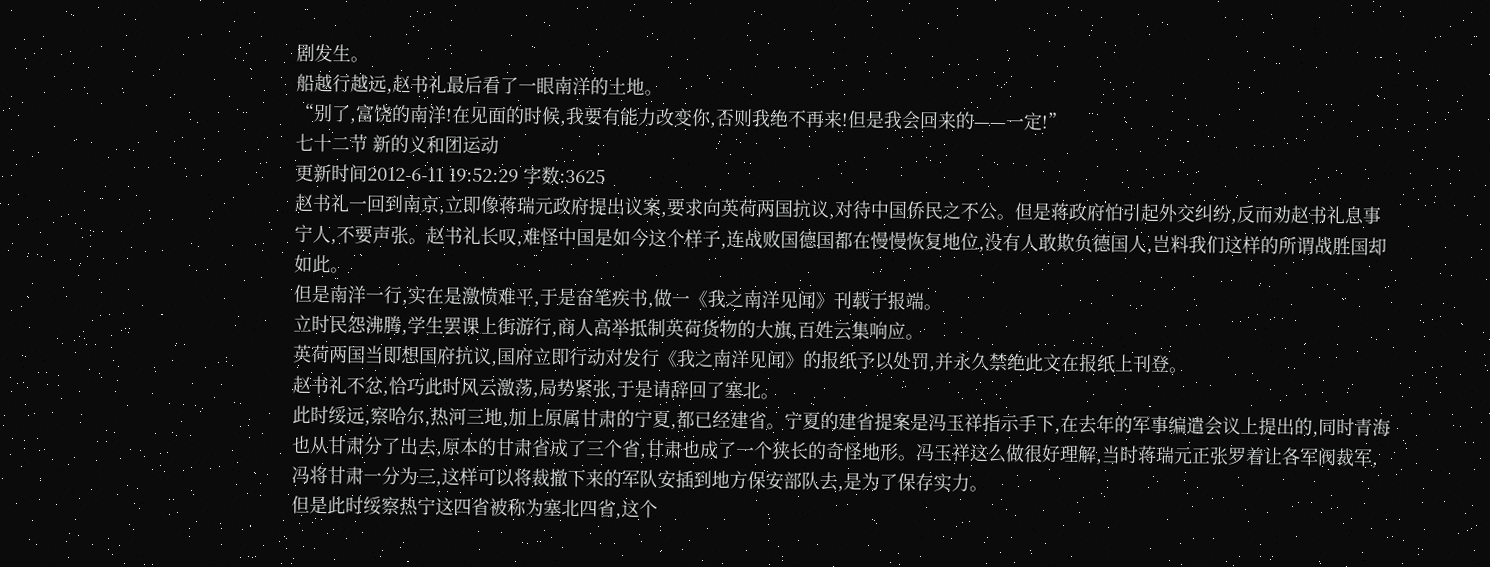剧发生。
船越行越远,赵书礼最后看了一眼南洋的土地。
“别了,富饶的南洋!在见面的时候,我要有能力改变你,否则我绝不再来!但是我会回来的——一定!”
七十二节 新的义和团运动
更新时间2012-6-11 19:52:29 字数:3625
赵书礼一回到南京,立即像蒋瑞元政府提出议案,要求向英荷两国抗议,对待中国侨民之不公。但是蒋政府怕引起外交纠纷,反而劝赵书礼息事宁人,不要声张。赵书礼长叹,难怪中国是如今这个样子,连战败国德国都在慢慢恢复地位,没有人敢欺负德国人,岂料我们这样的所谓战胜国却如此。
但是南洋一行,实在是激愤难平,于是奋笔疾书,做一《我之南洋见闻》刊载于报端。
立时民怨沸腾,学生罢课上街游行,商人高举抵制英荷货物的大旗,百姓云集响应。
英荷两国当即想国府抗议,国府立即行动对发行《我之南洋见闻》的报纸予以处罚,并永久禁绝此文在报纸上刊登。
赵书礼不忿,恰巧此时风云激荡,局势紧张,于是请辞回了塞北。
此时绥远,察哈尔,热河三地,加上原属甘肃的宁夏,都已经建省。宁夏的建省提案是冯玉祥指示手下,在去年的军事编遣会议上提出的,同时青海也从甘肃分了出去,原本的甘肃省成了三个省,甘肃也成了一个狭长的奇怪地形。冯玉祥这么做很好理解,当时蒋瑞元正张罗着让各军阀裁军,冯将甘肃一分为三,这样可以将裁撤下来的军队安插到地方保安部队去,是为了保存实力。
但是此时绥察热宁这四省被称为塞北四省,这个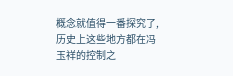概念就值得一番探究了,历史上这些地方都在冯玉祥的控制之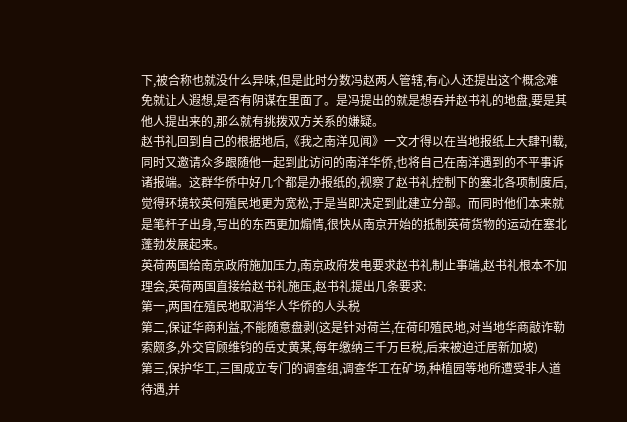下,被合称也就没什么异味,但是此时分数冯赵两人管辖,有心人还提出这个概念难免就让人遐想,是否有阴谋在里面了。是冯提出的就是想吞并赵书礼的地盘,要是其他人提出来的,那么就有挑拨双方关系的嫌疑。
赵书礼回到自己的根据地后,《我之南洋见闻》一文才得以在当地报纸上大肆刊载,同时又邀请众多跟随他一起到此访问的南洋华侨,也将自己在南洋遇到的不平事诉诸报端。这群华侨中好几个都是办报纸的,视察了赵书礼控制下的塞北各项制度后,觉得环境较英何殖民地更为宽松,于是当即决定到此建立分部。而同时他们本来就是笔杆子出身,写出的东西更加煽情,很快从南京开始的抵制英荷货物的运动在塞北蓬勃发展起来。
英荷两国给南京政府施加压力,南京政府发电要求赵书礼制止事端,赵书礼根本不加理会,英荷两国直接给赵书礼施压,赵书礼提出几条要求:
第一,两国在殖民地取消华人华侨的人头税
第二,保证华商利益,不能随意盘剥(这是针对荷兰,在荷印殖民地,对当地华商敲诈勒索颇多,外交官顾维钧的岳丈黄某,每年缴纳三千万巨税,后来被迫迁居新加坡)
第三,保护华工,三国成立专门的调查组,调查华工在矿场,种植园等地所遭受非人道待遇,并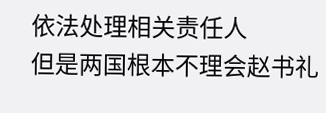依法处理相关责任人
但是两国根本不理会赵书礼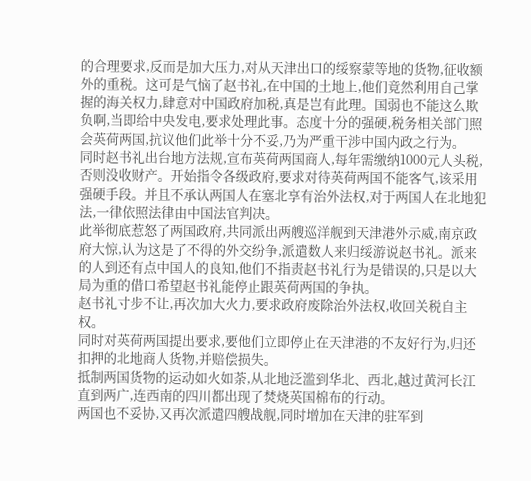的合理要求,反而是加大压力,对从天津出口的绥察蒙等地的货物,征收额外的重税。这可是气恼了赵书礼,在中国的土地上,他们竟然利用自己掌握的海关权力,肆意对中国政府加税,真是岂有此理。国弱也不能这么欺负啊,当即给中央发电,要求处理此事。态度十分的强硬,税务相关部门照会英荷两国,抗议他们此举十分不妥,乃为严重干涉中国内政之行为。
同时赵书礼出台地方法规,宣布英荷两国商人,每年需缴纳1000元人头税,否则没收财产。开始指令各级政府,要求对待英荷两国不能客气,该采用强硬手段。并且不承认两国人在塞北享有治外法权,对于两国人在北地犯法,一律依照法律由中国法官判决。
此举彻底惹怒了两国政府,共同派出两艘巡洋舰到天津港外示威,南京政府大惊,认为这是了不得的外交纷争,派遣数人来归绥游说赵书礼。派来的人到还有点中国人的良知,他们不指责赵书礼行为是错误的,只是以大局为重的借口希望赵书礼能停止跟英荷两国的争执。
赵书礼寸步不让,再次加大火力,要求政府废除治外法权,收回关税自主权。
同时对英荷两国提出要求,要他们立即停止在天津港的不友好行为,归还扣押的北地商人货物,并赔偿损失。
抵制两国货物的运动如火如荼,从北地泛滥到华北、西北,越过黄河长江直到两广,连西南的四川都出现了焚烧英国棉布的行动。
两国也不妥协,又再次派遣四艘战舰,同时增加在天津的驻军到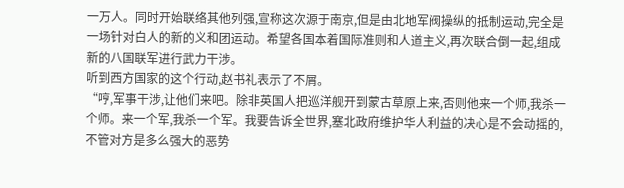一万人。同时开始联络其他列强,宣称这次源于南京,但是由北地军阀操纵的抵制运动,完全是一场针对白人的新的义和团运动。希望各国本着国际准则和人道主义,再次联合倒一起,组成新的八国联军进行武力干涉。
听到西方国家的这个行动,赵书礼表示了不屑。
“哼,军事干涉,让他们来吧。除非英国人把巡洋舰开到蒙古草原上来,否则他来一个师,我杀一个师。来一个军,我杀一个军。我要告诉全世界,塞北政府维护华人利益的决心是不会动摇的,不管对方是多么强大的恶势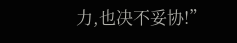力,也决不妥协!”